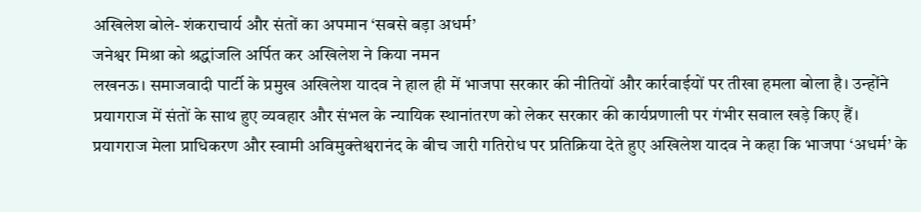अखिलेश बोले- शंकराचार्य और संतों का अपमान ‘सबसे बड़ा अधर्म’
जनेश्वर मिश्रा को श्रद्धांजलि अर्पित कर अखिलेश ने किया नमन
लखनऊ। समाजवादी पार्टी के प्रमुख अखिलेश यादव ने हाल ही में भाजपा सरकार की नीतियों और कार्रवाईयों पर तीखा हमला बोला है। उन्होंने प्रयागराज में संतों के साथ हुए व्यवहार और संभल के न्यायिक स्थानांतरण को लेकर सरकार की कार्यप्रणाली पर गंभीर सवाल खड़े किए हैं। प्रयागराज मेला प्राधिकरण और स्वामी अविमुक्तेश्वरानंद के बीच जारी गतिरोध पर प्रतिक्रिया देते हुए अखिलेश यादव ने कहा कि भाजपा ‘अधर्म’ के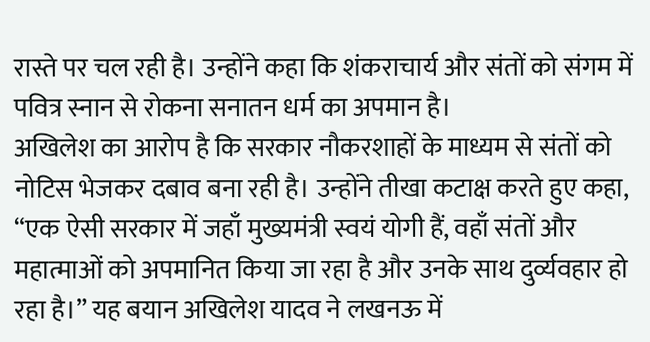रास्ते पर चल रही है। उन्होंने कहा कि शंकराचार्य और संतों को संगम में पवित्र स्नान से रोकना सनातन धर्म का अपमान है।
अखिलेश का आरोप है कि सरकार नौकरशाहों के माध्यम से संतों को नोटिस भेजकर दबाव बना रही है। उन्होंने तीखा कटाक्ष करते हुए कहा, “एक ऐसी सरकार में जहाँ मुख्यमंत्री स्वयं योगी हैं, वहाँ संतों और महात्माओं को अपमानित किया जा रहा है और उनके साथ दुर्व्यवहार हो रहा है।” यह बयान अखिलेश यादव ने लखनऊ में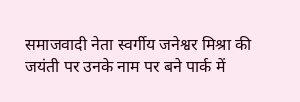समाजवादी नेता स्वर्गीय जनेश्वर मिश्रा की जयंती पर उनके नाम पर बने पार्क में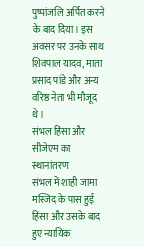पुष्पांजलि अर्पित करने के बाद दिया। इस अवसर पर उनके साथ शिवपाल यादव, माता प्रसाद पांडे और अन्य वरिष्ठ नेता भी मौजूद थे।
संभल हिंसा और सीजेएम का स्थानांतरण
संभल में शाही जामा मस्जिद के पास हुई हिंसा और उसके बाद हुए न्यायिक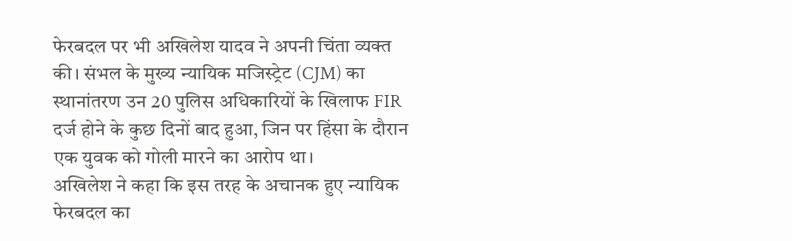फेरबदल पर भी अखिलेश यादव ने अपनी चिंता व्यक्त की। संभल के मुख्य न्यायिक मजिस्ट्रेट (CJM) का स्थानांतरण उन 20 पुलिस अधिकारियों के खिलाफ FIR दर्ज होने के कुछ दिनों बाद हुआ, जिन पर हिंसा के दौरान एक युवक को गोली मारने का आरोप था।
अखिलेश ने कहा कि इस तरह के अचानक हुए न्यायिक फेरबदल का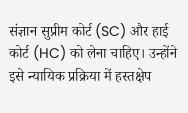संज्ञान सुप्रीम कोर्ट (SC) और हाई कोर्ट (HC) को लेना चाहिए। उन्होंने इसे न्यायिक प्रक्रिया में हस्तक्षेप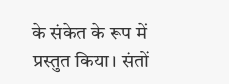के संकेत के रूप में प्रस्तुत किया। संतों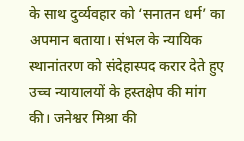के साथ दुर्व्यवहार को ‘सनातन धर्म’ का अपमान बताया। संभल के न्यायिक स्थानांतरण को संदेहास्पद करार देते हुए उच्च न्यायालयों के हस्तक्षेप की मांग की। जनेश्वर मिश्रा की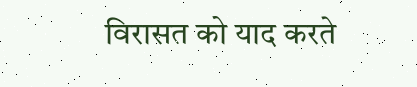विरासत को याद करते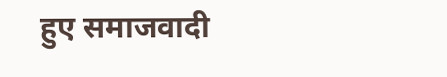हुए समाजवादी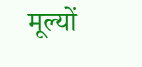मूल्यों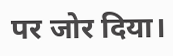पर जोर दिया।